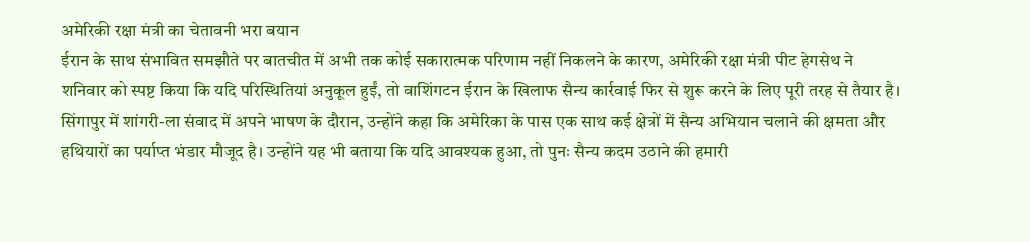अमेरिकी रक्षा मंत्री का चेतावनी भरा बयान
ईरान के साथ संभावित समझौते पर बातचीत में अभी तक कोई सकारात्मक परिणाम नहीं निकलने के कारण, अमेरिकी रक्षा मंत्री पीट हेगसेथ ने शनिवार को स्पष्ट किया कि यदि परिस्थितियां अनुकूल हुईं, तो वाशिंगटन ईरान के खिलाफ सैन्य कार्रवाई फिर से शुरू करने के लिए पूरी तरह से तैयार है। सिंगापुर में शांगरी-ला संवाद में अपने भाषण के दौरान, उन्होंने कहा कि अमेरिका के पास एक साथ कई क्षेत्रों में सैन्य अभियान चलाने की क्षमता और हथियारों का पर्याप्त भंडार मौजूद है। उन्होंने यह भी बताया कि यदि आवश्यक हुआ, तो पुनः सैन्य कदम उठाने की हमारी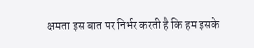क्षमता इस बात पर निर्भर करती है कि हम इसके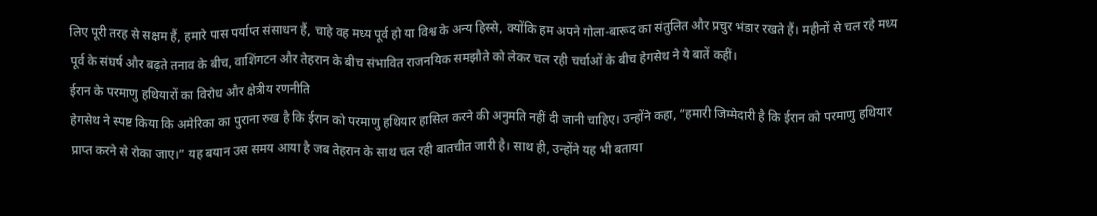लिए पूरी तरह से सक्षम हैं, हमारे पास पर्याप्त संसाधन हैं, चाहे वह मध्य पूर्व हो या विश्व के अन्य हिस्से, क्योंकि हम अपने गोला-बारूद का संतुलित और प्रचुर भंडार रखते हैं। महीनों से चल रहे मध्य पूर्व के संघर्ष और बढ़ते तनाव के बीच, वाशिंगटन और तेहरान के बीच संभावित राजनयिक समझौते को लेकर चल रही चर्चाओं के बीच हेगसेथ ने ये बातें कहीं।
ईरान के परमाणु हथियारों का विरोध और क्षेत्रीय रणनीति
हेगसेथ ने स्पष्ट किया कि अमेरिका का पुराना रुख है कि ईरान को परमाणु हथियार हासिल करने की अनुमति नहीं दी जानी चाहिए। उन्होंने कहा, “हमारी जिम्मेदारी है कि ईरान को परमाणु हथियार प्राप्त करने से रोका जाए।” यह बयान उस समय आया है जब तेहरान के साथ चल रही बातचीत जारी है। साथ ही, उन्होंने यह भी बताया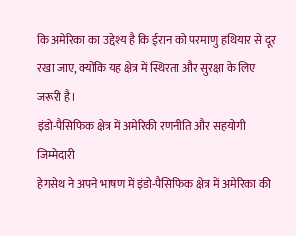कि अमेरिका का उद्देश्य है कि ईरान को परमाणु हथियार से दूर रखा जाए, क्योंकि यह क्षेत्र में स्थिरता और सुरक्षा के लिए जरूरी है।
इंडो-पैसिफिक क्षेत्र में अमेरिकी रणनीति और सहयोगी जिम्मेदारी
हेगसेथ ने अपने भाषण में इंडो-पैसिफिक क्षेत्र में अमेरिका की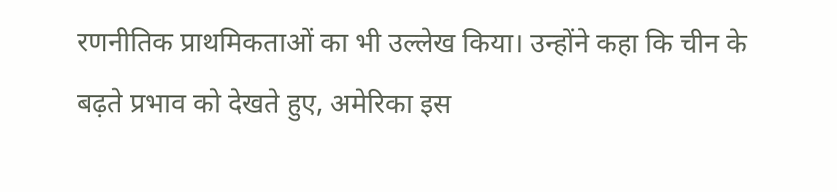रणनीतिक प्राथमिकताओं का भी उल्लेख किया। उन्होंने कहा कि चीन के बढ़ते प्रभाव को देखते हुए, अमेरिका इस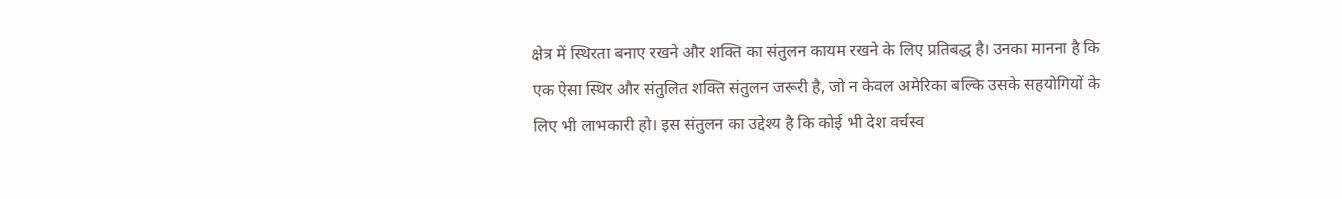क्षेत्र में स्थिरता बनाए रखने और शक्ति का संतुलन कायम रखने के लिए प्रतिबद्ध है। उनका मानना है कि एक ऐसा स्थिर और संतुलित शक्ति संतुलन जरूरी है, जो न केवल अमेरिका बल्कि उसके सहयोगियों के लिए भी लाभकारी हो। इस संतुलन का उद्देश्य है कि कोई भी देश वर्चस्व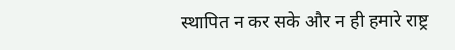स्थापित न कर सके और न ही हमारे राष्ट्र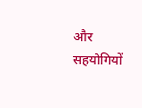और सहयोगियों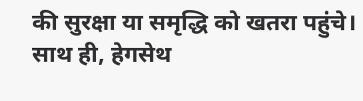की सुरक्षा या समृद्धि को खतरा पहुंचे। साथ ही, हेगसेथ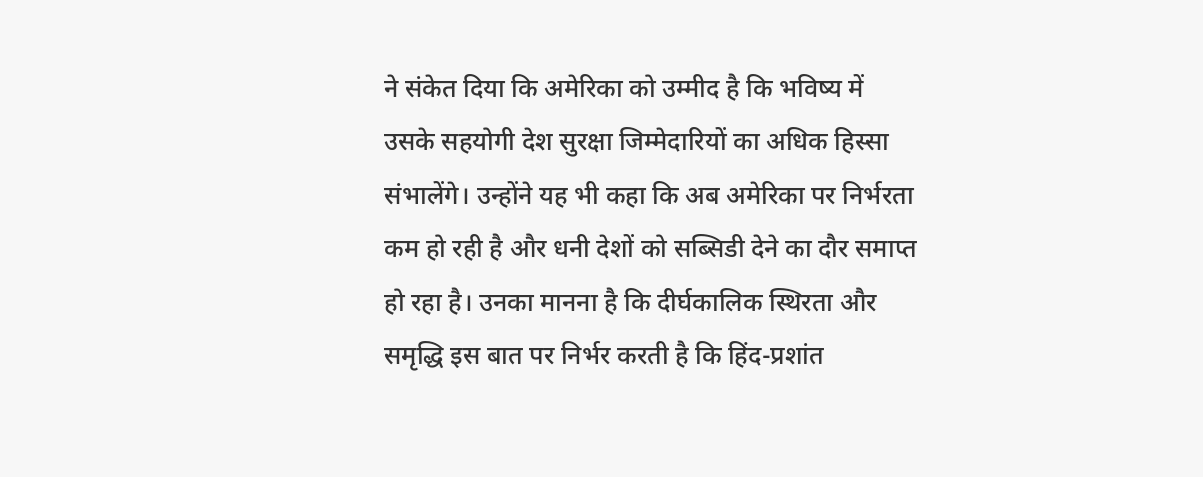ने संकेत दिया कि अमेरिका को उम्मीद है कि भविष्य में उसके सहयोगी देश सुरक्षा जिम्मेदारियों का अधिक हिस्सा संभालेंगे। उन्होंने यह भी कहा कि अब अमेरिका पर निर्भरता कम हो रही है और धनी देशों को सब्सिडी देने का दौर समाप्त हो रहा है। उनका मानना है कि दीर्घकालिक स्थिरता और समृद्धि इस बात पर निर्भर करती है कि हिंद-प्रशांत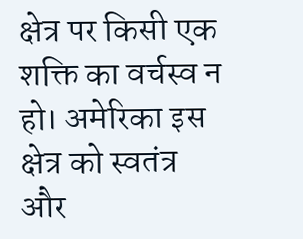क्षेत्र पर किसी एक शक्ति का वर्चस्व न हो। अमेरिका इस क्षेत्र को स्वतंत्र और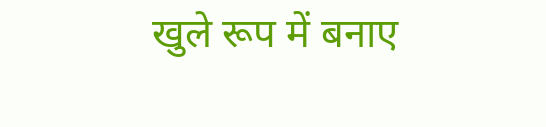खुले रूप में बनाए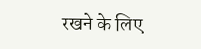रखने के लिए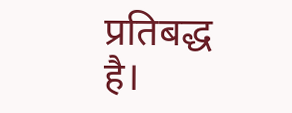प्रतिबद्ध है।